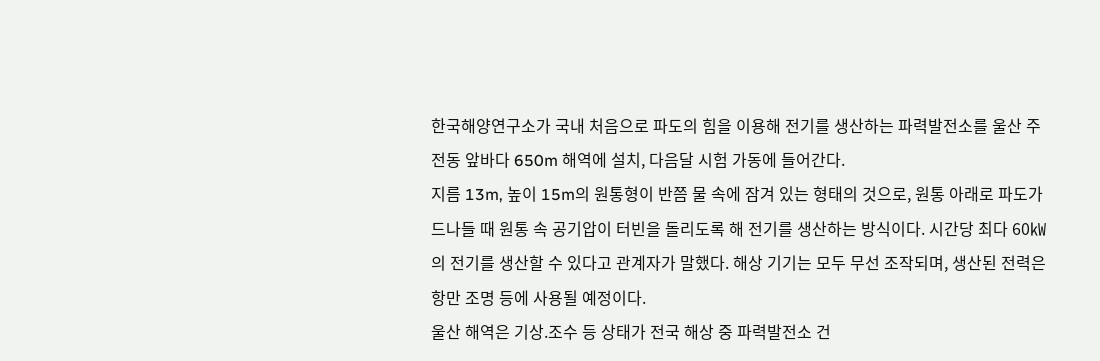한국해양연구소가 국내 처음으로 파도의 힘을 이용해 전기를 생산하는 파력발전소를 울산 주전동 앞바다 650m 해역에 설치, 다음달 시험 가동에 들어간다.
지름 13m, 높이 15m의 원통형이 반쯤 물 속에 잠겨 있는 형태의 것으로, 원통 아래로 파도가 드나들 때 원통 속 공기압이 터빈을 돌리도록 해 전기를 생산하는 방식이다. 시간당 최다 60㎾의 전기를 생산할 수 있다고 관계자가 말했다. 해상 기기는 모두 무선 조작되며, 생산된 전력은 항만 조명 등에 사용될 예정이다.
울산 해역은 기상.조수 등 상태가 전국 해상 중 파력발전소 건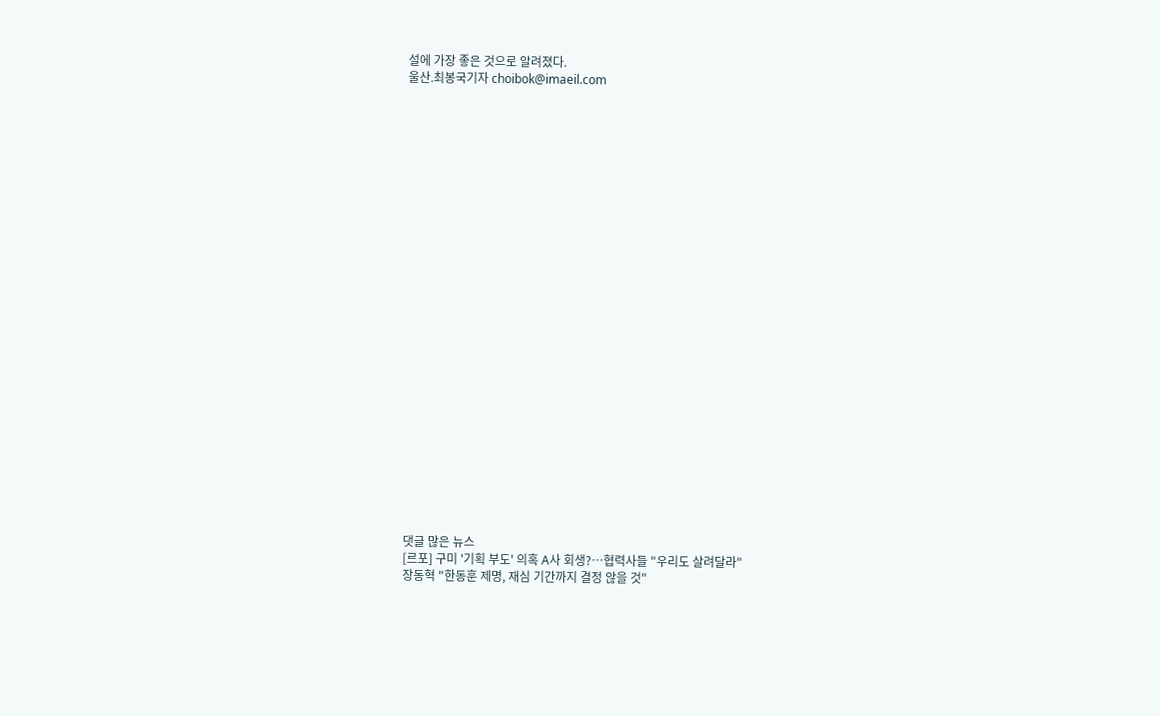설에 가장 좋은 것으로 알려졌다.
울산.최봉국기자 choibok@imaeil.com


























댓글 많은 뉴스
[르포] 구미 '기획 부도' 의혹 A사 회생?…협력사들 "우리도 살려달라"
장동혁 "한동훈 제명, 재심 기간까지 결정 않을 것"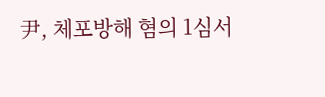尹, 체포방해 혐의 1심서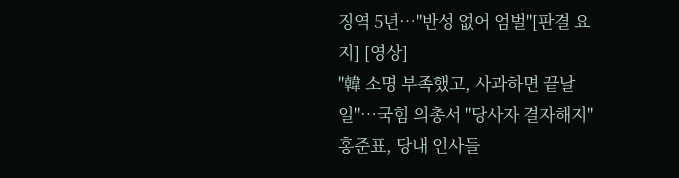징역 5년…"반성 없어 엄벌"[판결 요지] [영상]
"韓 소명 부족했고, 사과하면 끝날 일"…국힘 의총서 "당사자 결자해지"
홍준표, 당내 인사들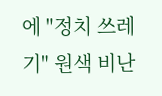에 "정치 쓰레기" 원색 비난